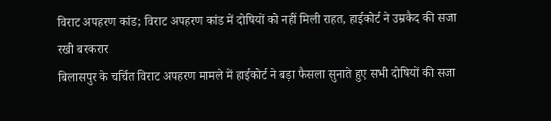विराट अपहरण कांड; विराट अपहरण कांड में दोषियों को नहीं मिली राहत, हाईकोर्ट ने उम्रकैद की सजा रखी बरकरार
बिलासपुर के चर्चित विराट अपहरण मामले में हाईकोर्ट ने बड़ा फैसला सुनाते हुए सभी दोषियों की सजा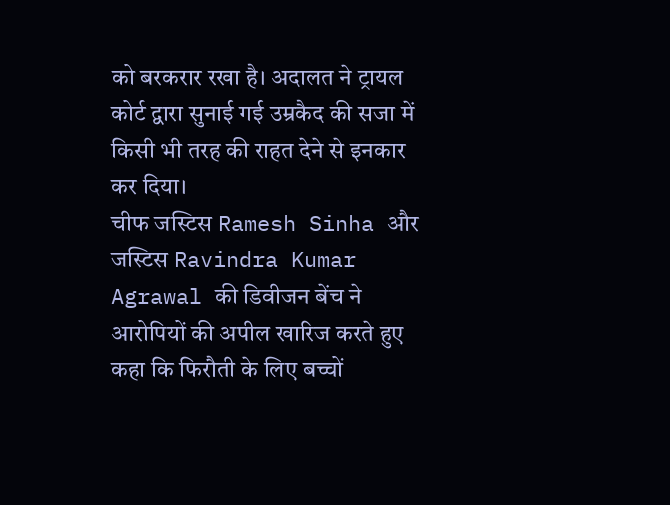को बरकरार रखा है। अदालत ने ट्रायल कोर्ट द्वारा सुनाई गई उम्रकैद की सजा में किसी भी तरह की राहत देने से इनकार कर दिया।
चीफ जस्टिस Ramesh Sinha और जस्टिस Ravindra Kumar Agrawal की डिवीजन बेंच ने आरोपियों की अपील खारिज करते हुए कहा कि फिरौती के लिए बच्चों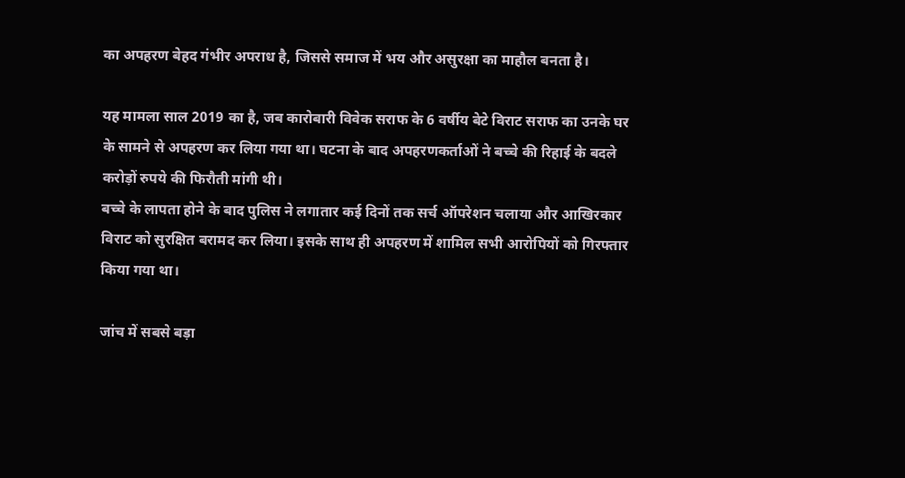का अपहरण बेहद गंभीर अपराध है, जिससे समाज में भय और असुरक्षा का माहौल बनता है।

यह मामला साल 2019 का है, जब कारोबारी विवेक सराफ के 6 वर्षीय बेटे विराट सराफ का उनके घर के सामने से अपहरण कर लिया गया था। घटना के बाद अपहरणकर्ताओं ने बच्चे की रिहाई के बदले करोड़ों रुपये की फिरौती मांगी थी।
बच्चे के लापता होने के बाद पुलिस ने लगातार कई दिनों तक सर्च ऑपरेशन चलाया और आखिरकार विराट को सुरक्षित बरामद कर लिया। इसके साथ ही अपहरण में शामिल सभी आरोपियों को गिरफ्तार किया गया था।

जांच में सबसे बड़ा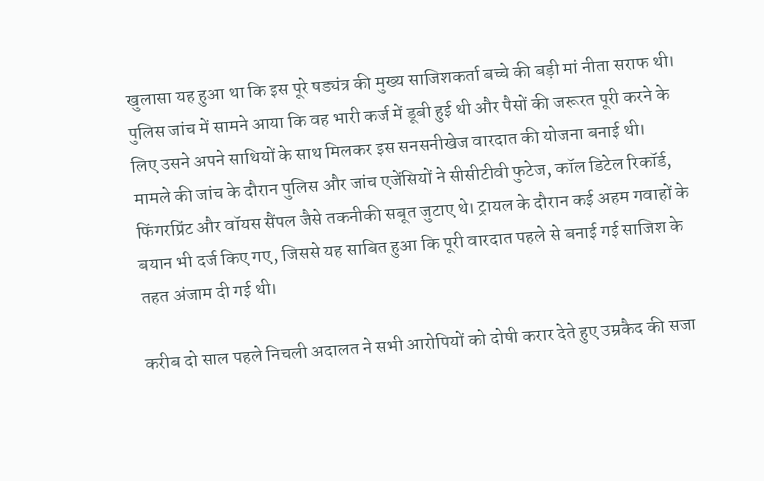खुलासा यह हुआ था कि इस पूरे षड्यंत्र की मुख्य साजिशकर्ता बच्चे की बड़ी मां नीता सराफ थी। पुलिस जांच में सामने आया कि वह भारी कर्ज में डूबी हुई थी और पैसों की जरूरत पूरी करने के लिए उसने अपने साथियों के साथ मिलकर इस सनसनीखेज वारदात की योजना बनाई थी।
मामले की जांच के दौरान पुलिस और जांच एजेंसियों ने सीसीटीवी फुटेज, कॉल डिटेल रिकॉर्ड, फिंगरप्रिंट और वॉयस सैंपल जैसे तकनीकी सबूत जुटाए थे। ट्रायल के दौरान कई अहम गवाहों के बयान भी दर्ज किए गए, जिससे यह साबित हुआ कि पूरी वारदात पहले से बनाई गई साजिश के तहत अंजाम दी गई थी।

करीब दो साल पहले निचली अदालत ने सभी आरोपियों को दोषी करार देते हुए उम्रकैद की सजा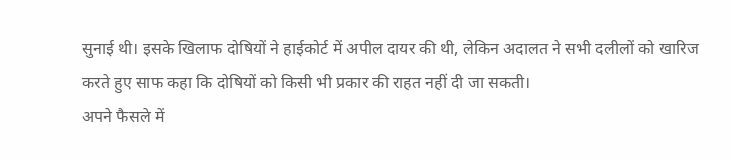सुनाई थी। इसके खिलाफ दोषियों ने हाईकोर्ट में अपील दायर की थी, लेकिन अदालत ने सभी दलीलों को खारिज करते हुए साफ कहा कि दोषियों को किसी भी प्रकार की राहत नहीं दी जा सकती।
अपने फैसले में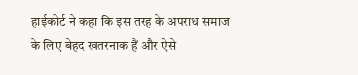हाईकोर्ट ने कहा कि इस तरह के अपराध समाज के लिए बेहद खतरनाक हैं और ऐसे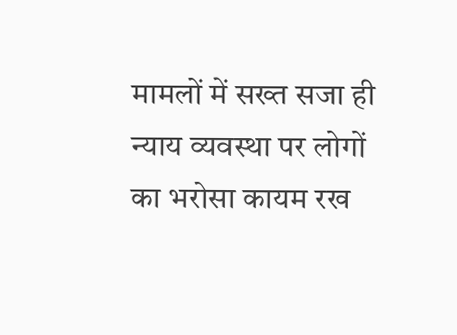मामलों में सख्त सजा ही न्याय व्यवस्था पर लोगों का भरोसा कायम रख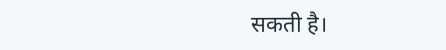सकती है।